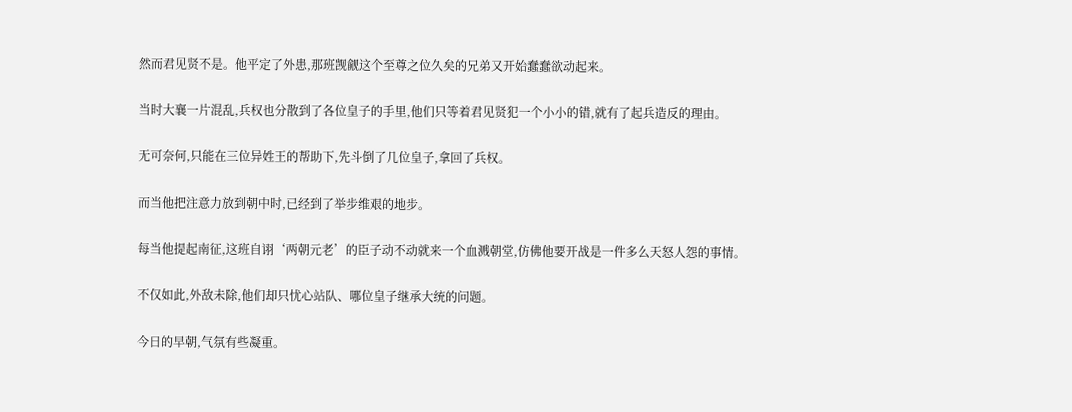然而君见贤不是。他平定了外患,那班觊觎这个至尊之位久矣的兄弟又开始蠢蠢欲动起来。

当时大襄一片混乱,兵权也分散到了各位皇子的手里,他们只等着君见贤犯一个小小的错,就有了起兵造反的理由。

无可奈何,只能在三位异姓王的帮助下,先斗倒了几位皇子,拿回了兵权。

而当他把注意力放到朝中时,已经到了举步维艰的地步。

每当他提起南征,这班自诩‘两朝元老’的臣子动不动就来一个血溅朝堂,仿佛他要开战是一件多么天怒人怨的事情。

不仅如此,外敌未除,他们却只忧心站队、哪位皇子继承大统的问题。

今日的早朝,气氛有些凝重。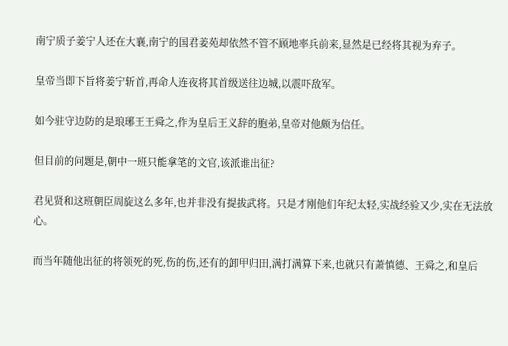南宁质子姜宁人还在大襄,南宁的国君姜苑却依然不管不顾地率兵前来,显然是已经将其视为弃子。

皇帝当即下旨将姜宁斩首,再命人连夜将其首级送往边城,以震吓敌军。

如今驻守边防的是琅琊王王舜之,作为皇后王义辞的胞弟,皇帝对他颇为信任。

但目前的问题是,朝中一班只能拿笔的文官,该派谁出征?

君见贤和这班朝臣周旋这么多年,也并非没有提拔武将。只是才刚他们年纪太轻,实战经验又少,实在无法放心。

而当年随他出征的将领死的死,伤的伤,还有的卸甲归田,满打满算下来,也就只有萧慎德、王舜之,和皇后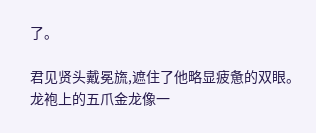了。

君见贤头戴冕旒,遮住了他略显疲惫的双眼。龙袍上的五爪金龙像一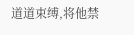道道束缚,将他禁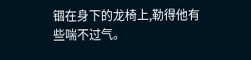锢在身下的龙椅上,勒得他有些喘不过气。